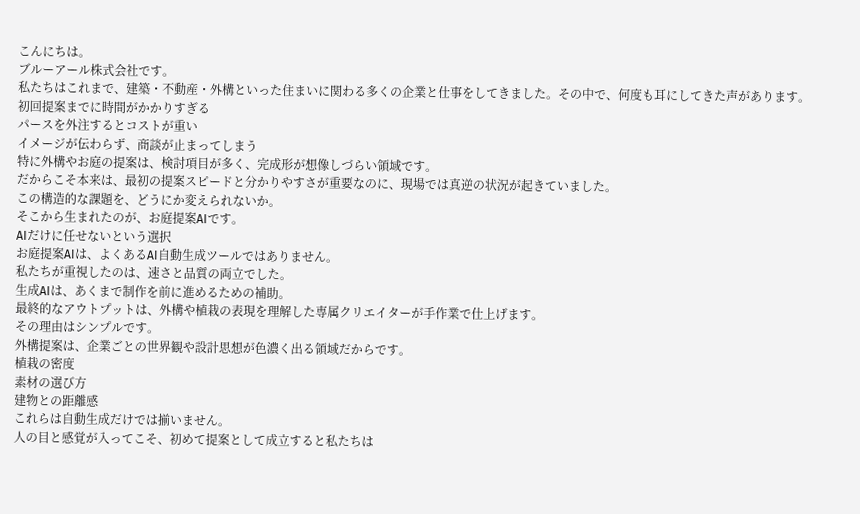こんにちは。
ブルーアール株式会社です。
私たちはこれまで、建築・不動産・外構といった住まいに関わる多くの企業と仕事をしてきました。その中で、何度も耳にしてきた声があります。
初回提案までに時間がかかりすぎる
パースを外注するとコストが重い
イメージが伝わらず、商談が止まってしまう
特に外構やお庭の提案は、検討項目が多く、完成形が想像しづらい領域です。
だからこそ本来は、最初の提案スピードと分かりやすさが重要なのに、現場では真逆の状況が起きていました。
この構造的な課題を、どうにか変えられないか。
そこから生まれたのが、お庭提案AIです。
AIだけに任せないという選択
お庭提案AIは、よくあるAI自動生成ツールではありません。
私たちが重視したのは、速さと品質の両立でした。
生成AIは、あくまで制作を前に進めるための補助。
最終的なアウトプットは、外構や植栽の表現を理解した専属クリエイターが手作業で仕上げます。
その理由はシンプルです。
外構提案は、企業ごとの世界観や設計思想が色濃く出る領域だからです。
植栽の密度
素材の選び方
建物との距離感
これらは自動生成だけでは揃いません。
人の目と感覚が入ってこそ、初めて提案として成立すると私たちは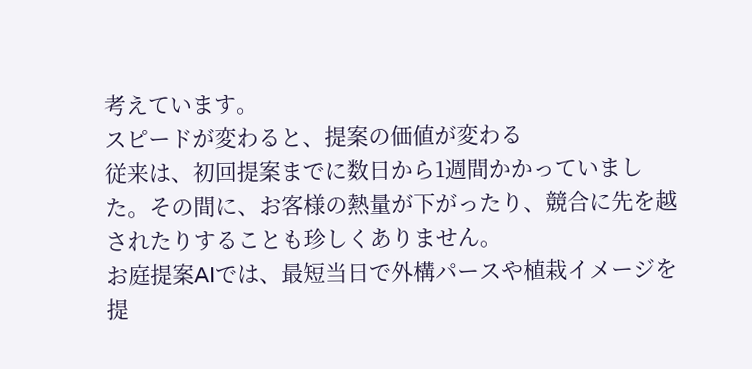考えています。
スピードが変わると、提案の価値が変わる
従来は、初回提案までに数日から1週間かかっていました。その間に、お客様の熱量が下がったり、競合に先を越されたりすることも珍しくありません。
お庭提案AIでは、最短当日で外構パースや植栽イメージを提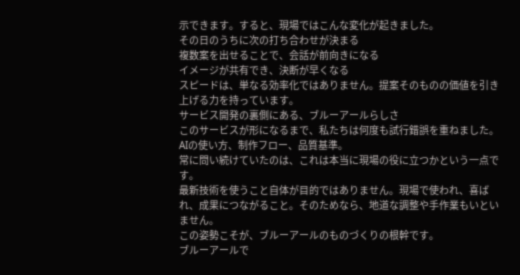示できます。すると、現場ではこんな変化が起きました。
その日のうちに次の打ち合わせが決まる
複数案を出せることで、会話が前向きになる
イメージが共有でき、決断が早くなる
スピードは、単なる効率化ではありません。提案そのものの価値を引き上げる力を持っています。
サービス開発の裏側にある、ブルーアールらしさ
このサービスが形になるまで、私たちは何度も試行錯誤を重ねました。AIの使い方、制作フロー、品質基準。
常に問い続けていたのは、これは本当に現場の役に立つかという一点です。
最新技術を使うこと自体が目的ではありません。現場で使われ、喜ばれ、成果につながること。そのためなら、地道な調整や手作業もいといません。
この姿勢こそが、ブルーアールのものづくりの根幹です。
ブルーアールで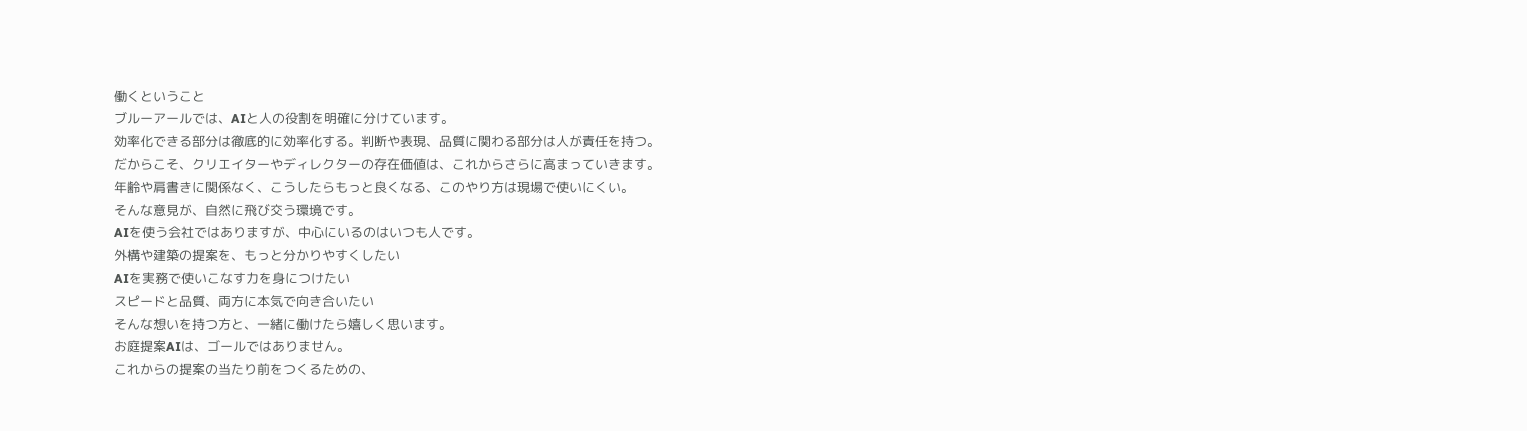働くということ
ブルーアールでは、AIと人の役割を明確に分けています。
効率化できる部分は徹底的に効率化する。判断や表現、品質に関わる部分は人が責任を持つ。
だからこそ、クリエイターやディレクターの存在価値は、これからさらに高まっていきます。
年齢や肩書きに関係なく、こうしたらもっと良くなる、このやり方は現場で使いにくい。
そんな意見が、自然に飛び交う環境です。
AIを使う会社ではありますが、中心にいるのはいつも人です。
外構や建築の提案を、もっと分かりやすくしたい
AIを実務で使いこなす力を身につけたい
スピードと品質、両方に本気で向き合いたい
そんな想いを持つ方と、一緒に働けたら嬉しく思います。
お庭提案AIは、ゴールではありません。
これからの提案の当たり前をつくるための、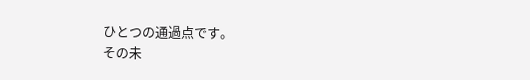ひとつの通過点です。
その未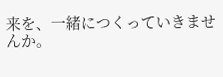来を、一緒につくっていきませんか。